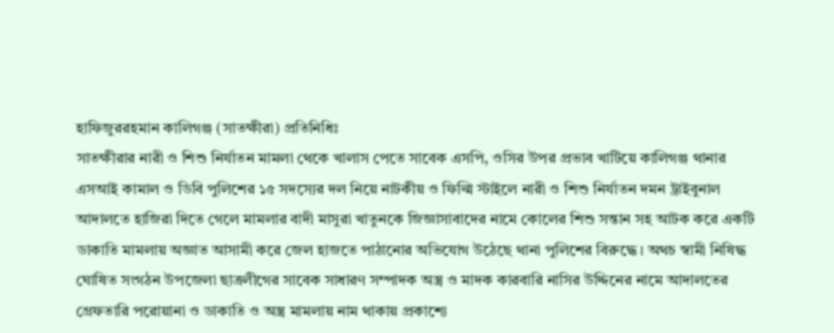হাফিজুররহমান কালিগঞ্জ (সাতক্ষীরা) প্রতিনিধিঃ
সাতক্ষীরার নারী ও শিশু নির্যাতন মামলা থেকে খালাস পেতে সাবেক এসপি, ওসির উপর প্রভাব খাটিয়ে কালিগঞ্জ থানার এসআই কামাল ও ডিবি পুলিশের ১৫ সদস্যের দল নিয়ে নাটকীয় ও ফিল্মি স্টাইলে নারী ও শিশু নির্যাতন দমন ট্রাইবুনাল আদালতে হাজিরা দিতে গেলে মামলার বাদী মাসুরা খাতুনকে জিজ্ঞাসাবাদের নামে কোলের শিশু সন্তান সহ আটক করে একটি ডাকাতি মামলায় অজ্ঞাত আসামী করে জেল হাজতে পাঠানোর অভিযোগ উঠেছে থানা পুলিশের বিরুদ্ধে। অথচ স্বামী নিষিদ্ধ ঘোষিত সংগঠন উপজেলা ছাত্রলীগের সাবেক সাধারণ সম্পাদক অস্ত্র ও মাদক কারবারি নাসির উদ্দিনের নামে আদালতের গ্রেফতারি পরোয়ানা ও ডাকাতি ও অস্ত্র মামলায় নাম থাকায় প্রকাশ্যে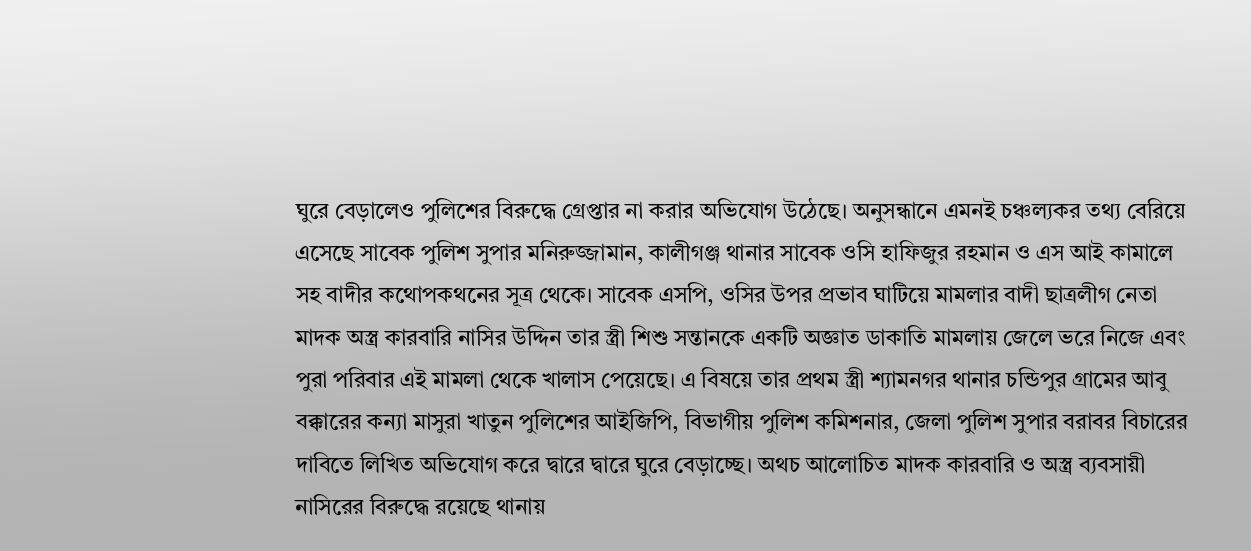ঘুরে বেড়ালেও পুলিশের বিরুদ্ধে গ্রেপ্তার না করার অভিযোগ উঠেছে। অনুসন্ধানে এমনই চঞ্চল্যকর তথ্য বেরিয়ে এসেছে সাবেক পুলিশ সুপার মনিরুজ্জামান, কালীগঞ্জ থানার সাবেক ওসি হাফিজুর রহমান ও এস আই কামালে সহ বাদীর কথোপকথনের সূত্র থেকে। সাবেক এসপি, ওসির উপর প্রভাব ঘাটিয়ে মামলার বাদী ছাত্রলীগ নেতা মাদক অস্ত্র কারবারি নাসির উদ্দিন তার স্ত্রী শিশু সন্তানকে একটি অজ্ঞাত ডাকাতি মামলায় জেলে ভরে নিজে এবং পুরা পরিবার এই মামলা থেকে খালাস পেয়েছে। এ বিষয়ে তার প্রথম স্ত্রী শ্যামনগর থানার চন্ডিপুর গ্রামের আবু বক্কারের কন্যা মাসুরা খাতুন পুলিশের আইজিপি, বিভাগীয় পুলিশ কমিশনার, জেলা পুলিশ সুপার বরাবর বিচারের দাবিতে লিখিত অভিযোগ করে দ্বারে দ্বারে ঘুরে বেড়াচ্ছে। অথচ আলোচিত মাদক কারবারি ও অস্ত্র ব্যবসায়ী নাসিরের বিরুদ্ধে রয়েছে থানায়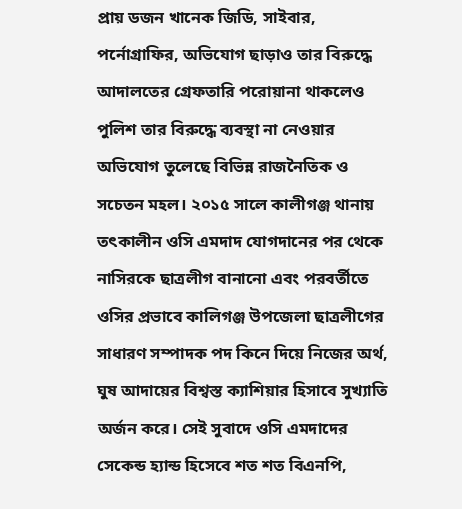প্রায় ডজন খানেক জিডি, সাইবার, পর্নোগ্রাফির, অভিযোগ ছাড়াও তার বিরুদ্ধে আদালতের গ্রেফতারি পরোয়ানা থাকলেও পুলিশ তার বিরুদ্ধে ব্যবস্থা না নেওয়ার অভিযোগ তুলেছে বিভিন্ন রাজনৈতিক ও সচেতন মহল। ২০১৫ সালে কালীগঞ্জ থানায় তৎকালীন ওসি এমদাদ যোগদানের পর থেকে নাসিরকে ছাত্রলীগ বানানো এবং পরবর্তীতে ওসির প্রভাবে কালিগঞ্জ উপজেলা ছাত্রলীগের সাধারণ সম্পাদক পদ কিনে দিয়ে নিজের অর্থ, ঘুষ আদায়ের বিশ্বস্ত ক্যাশিয়ার হিসাবে সুখ্যাতি অর্জন করে। সেই সুবাদে ওসি এমদাদের সেকেন্ড হ্যান্ড হিসেবে শত শত বিএনপি,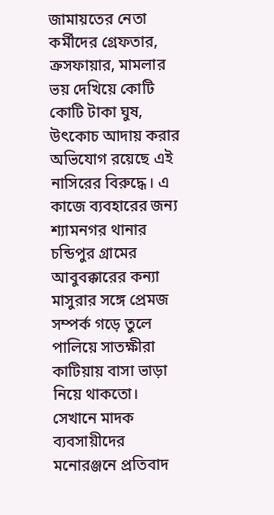জামায়তের নেতা কর্মীদের গ্রেফতার, ক্রসফায়ার, মামলার ভয় দেখিয়ে কোটি কোটি টাকা ঘুষ, উৎকোচ আদায় করার অভিযোগ রয়েছে এই নাসিরের বিরুদ্ধে। এ কাজে ব্যবহারের জন্য শ্যামনগর থানার চন্ডিপুর গ্রামের আবুবক্কারের কন্যা মাসুরার সঙ্গে প্রেমজ সম্পর্ক গড়ে তুলে পালিয়ে সাতক্ষীরা কাটিয়ায় বাসা ভাড়া নিয়ে থাকতো। সেখানে মাদক ব্যবসায়ীদের মনোরঞ্জনে প্রতিবাদ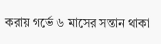করায় গর্ভে ৬ মাসের সন্তান থাকা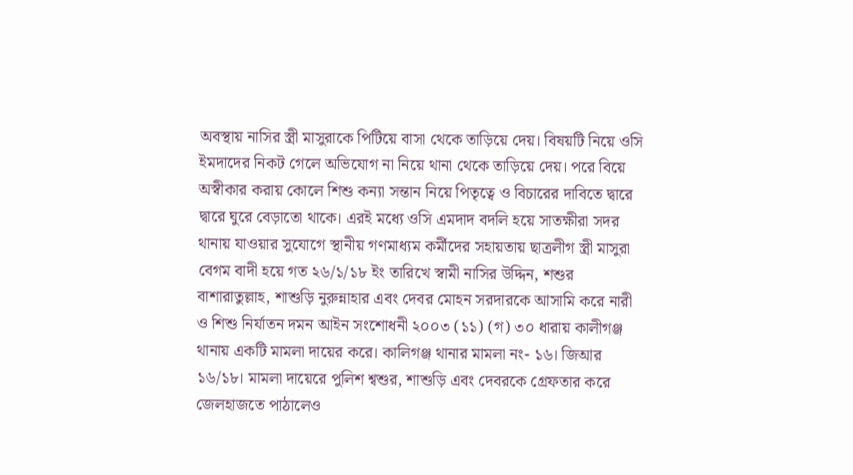অবস্থায় নাসির স্ত্রী মাসুরাকে পিটিয়ে বাসা থেকে তাড়িয়ে দেয়। বিষয়টি নিয়ে ওসি ইমদাদের নিকট গেলে অভিযোগ না নিয়ে থানা থেকে তাড়িয়ে দেয়। পরে বিয়ে অস্বীকার করায় কোলে শিশু কন্যা সন্তান নিয়ে পিতৃত্বে ও বিচারের দাবিতে দ্বারে দ্বারে ঘুরে বেড়াতো থাকে। এরই মধ্যে ওসি এমদাদ বদলি হয়ে সাতক্ষীরা সদর থানায় যাওয়ার সুযোগে স্থানীয় গণমাধ্যম কর্মীদের সহায়তায় ছাত্রলীগ স্ত্রী মাসুরা বেগম বাদী হয়ে গত ২৬/১/১৮ ইং তারিখে স্বামী নাসির উদ্দিন, শশুর বাশারাতুল্লাহ, শাশুড়ি নুরুন্নাহার এবং দেবর মোহন সরদারকে আসামি করে নারী ও শিশু নির্যাতন দমন আইন সংশোধনী ২০০৩ (১১) (গ) ৩০ ধারায় কালীগঞ্জ থানায় একটি মামলা দায়ের করে। কালিগঞ্জ থানার মামলা নং- ১৬। জিআর ১৬/১৮। মামলা দায়েরে পুলিশ শ্বশুর, শাশুড়ি এবং দেবরকে গ্রেফতার করে জেলহাজতে পাঠালেও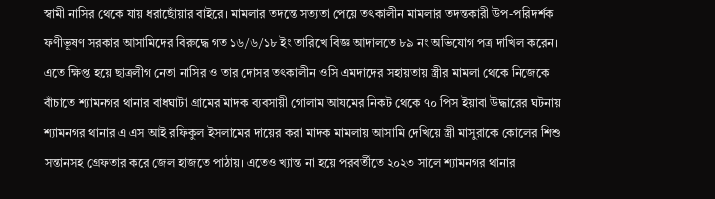স্বামী নাসির থেকে যায় ধরাছোঁয়ার বাইরে। মামলার তদন্তে সত্যতা পেয়ে তৎকালীন মামলার তদন্তকারী উপ-পরিদর্শক ফণীভূষণ সরকার আসামিদের বিরুদ্ধে গত ১৬/৬/১৮ ইং তারিখে বিজ্ঞ আদালতে ৮৯ নং অভিযোগ পত্র দাখিল করেন। এতে ক্ষিপ্ত হয়ে ছাত্রলীগ নেতা নাসির ও তার দোসর তৎকালীন ওসি এমদাদের সহায়তায় স্ত্রীর মামলা থেকে নিজেকে বাঁচাতে শ্যামনগর থানার বাধঘাটা গ্রামের মাদক ব্যবসায়ী গোলাম আযমের নিকট থেকে ৭০ পিস ইয়াবা উদ্ধারের ঘটনায় শ্যামনগর থানার এ এস আই রফিকুল ইসলামের দায়ের করা মাদক মামলায় আসামি দেখিয়ে স্ত্রী মাসুরাকে কোলের শিশু সন্তানসহ গ্রেফতার করে জেল হাজতে পাঠায়। এতেও খ্যান্ত না হয়ে পরবর্তীতে ২০২৩ সালে শ্যামনগর থানার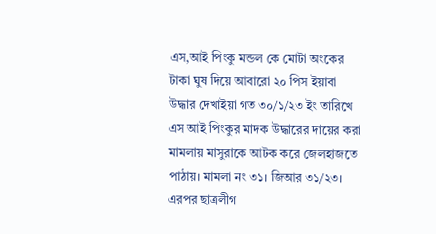এস,আই পিংকু মন্ডল কে মোটা অংকের টাকা ঘুষ দিয়ে আবারো ২০ পিস ইয়াবা উদ্ধার দেখাইয়া গত ৩০/১/২৩ ইং তারিখে এস আই পিংকুর মাদক উদ্ধারের দায়ের করা মামলায় মাসুরাকে আটক করে জেলহাজতে পাঠায়। মামলা নং ৩১। জিআর ৩১/২৩। এরপর ছাত্রলীগ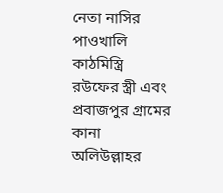নেতা নাসির পাওখালি কাঠমিস্ত্রি রউফের স্ত্রী এবং প্রবাজপুর গ্রামের কানা অলিউল্লাহর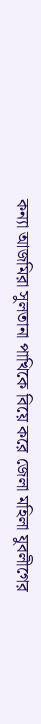কন্যা আজমিরা সুলতানা পাখিকে বিয়ে করে জেলা মহিলা যুবলীগের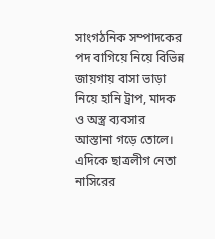সাংগঠনিক সম্পাদকের পদ বাগিয়ে নিয়ে বিভিন্ন জায়গায় বাসা ভাড়া নিয়ে হানি ট্রাপ, মাদক ও অস্ত্র ব্যবসার আস্তানা গড়ে তোলে। এদিকে ছাত্রলীগ নেতা নাসিরের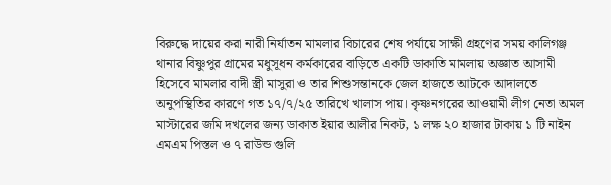বিরুদ্ধে দায়ের করা নারী নির্যাতন মামলার বিচারের শেষ পর্যায়ে সাক্ষী গ্রহণের সময় কালিগঞ্জ থানার বিষ্ণুপুর গ্রামের মধুসূধন কর্মকারের বাড়িতে একটি ডাকাতি মামলায় অজ্ঞাত আসামী হিসেবে মামলার বাদী স্ত্রী মাসুরা ও তার শিশুসন্তানকে জেল হাজতে আটকে আদালতে অনুপস্থিতির কারণে গত ১৭/৭/২৫ তারিখে খালাস পায়। কৃষ্ণনগরের আওয়ামী লীগ নেতা অমল মাস্টারের জমি দখলের জন্য ডাকাত ইয়ার আলীর নিকট, ১ লক্ষ ২০ হাজার টাকায় ১ টি নাইন এমএম পিস্তল ও ৭ রাউন্ড গুলি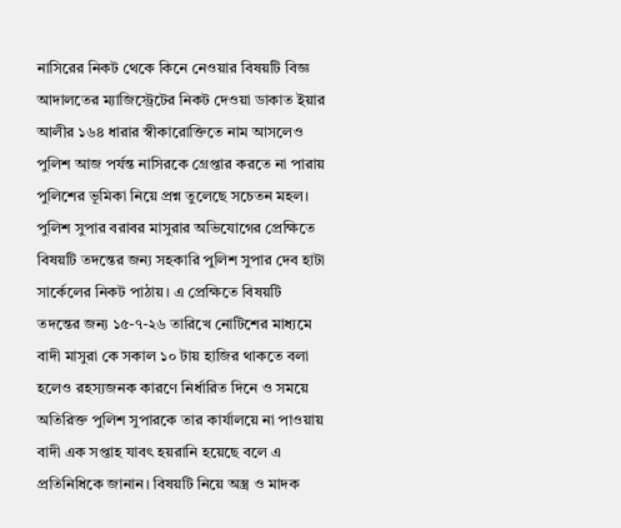নাসিরের নিকট থেকে কিনে নেওয়ার বিষয়টি বিজ্ঞ আদালতের ম্যাজিস্ট্রেটের নিকট দেওয়া ডাকাত ইয়ার আলীর ১৬৪ ধারার স্বীকারোক্তিতে নাম আসলেও পুলিশ আজ পর্যন্ত নাসিরকে গ্রেপ্তার করতে না পারায় পুলিশের ভূমিকা নিয়ে প্রশ্ন তুলেছে সচেতন মহল। পুলিশ সুপার বরাবর মাসুরার অভিযোগের প্রেক্ষিতে বিষয়টি তদন্তের জন্য সহকারি পুলিশ সুপার দেব হাটা সার্কেলের নিকট পাঠায়। এ প্রেক্ষিতে বিষয়টি তদন্তের জন্য ১৫-৭-২৬ তারিখে নোটিশের মাধ্যমে বাদী মাসুরা কে সকাল ১০ টায় হাজির থাকতে বলা হলেও রহস্যজনক কারণে নির্ধারিত দিনে ও সময়ে অতিরিক্ত পুলিশ সুপারকে তার কার্যালয়ে না পাওয়ায় বাদী এক সপ্তাহ যাবৎ হয়রানি হয়েছে বলে এ প্রতিনিধিকে জানান। বিষয়টি নিয়ে অস্ত্র ও মাদক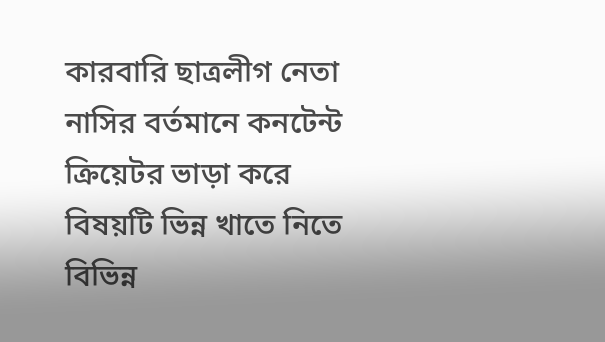কারবারি ছাত্রলীগ নেতা নাসির বর্তমানে কনটেন্ট ক্রিয়েটর ভাড়া করে বিষয়টি ভিন্ন খাতে নিতে বিভিন্ন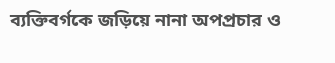ব্যক্তিবর্গকে জড়িয়ে নানা অপপ্রচার ও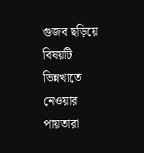গুজব ছড়িয়ে বিষয়টি ভিন্নখাতে নেওয়ার পায়তারা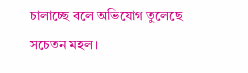চালাচ্ছে বলে অভিযোগ তুলেছে সচেতন মহল।